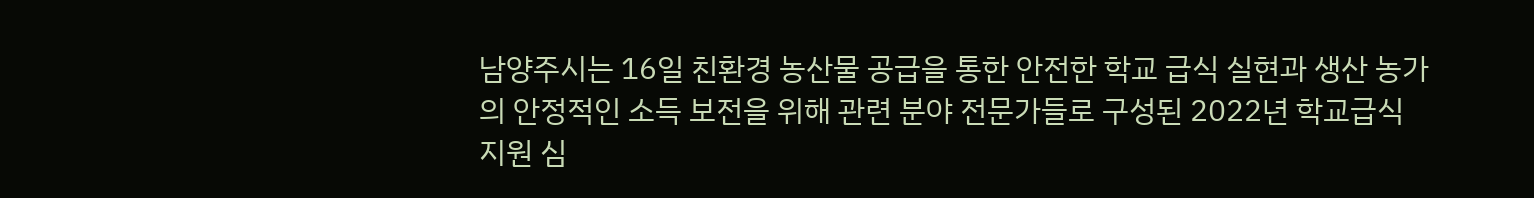남양주시는 16일 친환경 농산물 공급을 통한 안전한 학교 급식 실현과 생산 농가의 안정적인 소득 보전을 위해 관련 분야 전문가들로 구성된 2022년 학교급식지원 심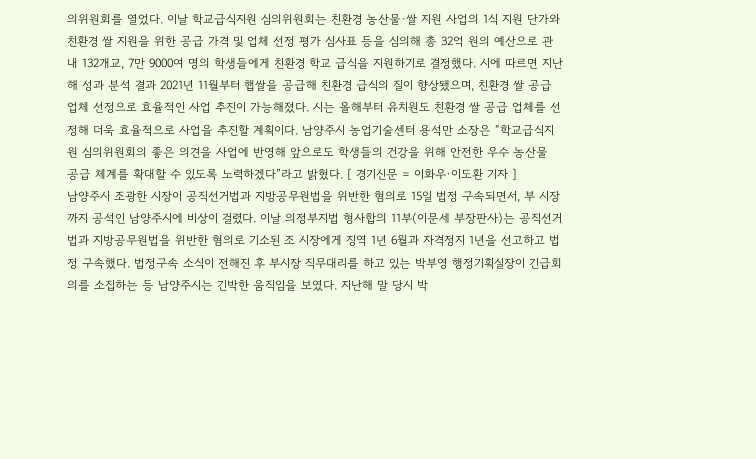의위원회를 열었다. 이날 학교급식지원 심의위원회는 친환경 농산물·쌀 지원 사업의 1식 지원 단가와 친환경 쌀 지원을 위한 공급 가격 및 업체 선정 평가 심사표 등을 심의해 총 32억 원의 예산으로 관내 132개교, 7만 9000여 명의 학생들에게 친환경 학교 급식을 지원하기로 결정했다. 시에 따르면 지난해 성과 분석 결과 2021년 11월부터 햅쌀을 공급해 친환경 급식의 질이 향상됐으며, 친환경 쌀 공급 업체 선정으로 효율적인 사업 추진이 가능해졌다. 시는 올해부터 유치원도 친환경 쌀 공급 업체를 선정해 더욱 효율적으로 사업을 추진할 계획이다. 남양주시 농업기술센터 용석만 소장은 “학교급식지원 심의위원회의 좋은 의견을 사업에 반영해 앞으로도 학생들의 건강을 위해 안전한 우수 농산물 공급 체계를 확대할 수 있도록 노력하겠다”라고 밝혔다. [ 경기신문 = 이화우·이도환 기자 ]
남양주시 조광한 시장이 공직선거법과 지방공무원법을 위반한 혐의로 15일 법정 구속되면서, 부 시장까지 공석인 남양주시에 비상이 걸렸다. 이날 의정부지법 형사합의 11부(이문세 부장판사)는 공직선거법과 지방공무원법을 위반한 혐의로 기소된 조 시장에게 징역 1년 6월과 자격정지 1년을 선고하고 법정 구속했다. 법정구속 소식이 전해진 후 부시장 직무대리를 하고 있는 박부영 행정기획실장이 긴급회의를 소집하는 등 남양주시는 긴박한 움직임을 보였다. 지난해 말 당시 박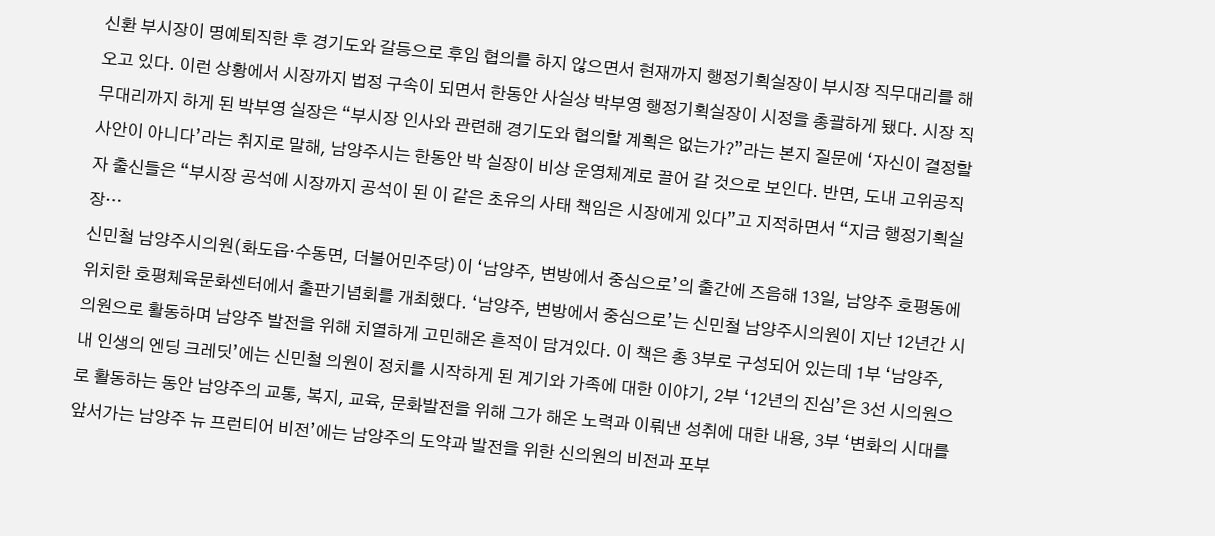신환 부시장이 명예퇴직한 후 경기도와 갈등으로 후임 협의를 하지 않으면서 현재까지 행정기획실장이 부시장 직무대리를 해 오고 있다. 이런 상황에서 시장까지 법정 구속이 되면서 한동안 사실상 박부영 행정기획실장이 시정을 총괄하게 됐다. 시장 직무대리까지 하게 된 박부영 실장은 “부시장 인사와 관련해 경기도와 협의할 계획은 없는가?”라는 본지 질문에 ‘자신이 결정할 사안이 아니다’라는 취지로 말해, 남양주시는 한동안 박 실장이 비상 운영체계로 끌어 갈 것으로 보인다. 반면, 도내 고위공직자 출신들은 “부시장 공석에 시장까지 공석이 된 이 같은 초유의 사태 책임은 시장에게 있다”고 지적하면서 “지금 행정기획실장…
신민철 남양주시의원(화도읍·수동면, 더불어민주당)이 ‘남양주, 변방에서 중심으로’의 출간에 즈음해 13일, 남양주 호평동에 위치한 호평체육문화센터에서 출판기념회를 개최했다. ‘남양주, 변방에서 중심으로’는 신민철 남양주시의원이 지난 12년간 시의원으로 활동하며 남양주 발전을 위해 치열하게 고민해온 흔적이 담겨있다. 이 책은 총 3부로 구성되어 있는데 1부 ‘남양주, 내 인생의 엔딩 크레딧’에는 신민철 의원이 정치를 시작하게 된 계기와 가족에 대한 이야기, 2부 ‘12년의 진심’은 3선 시의원으로 활동하는 동안 남양주의 교통, 복지, 교육, 문화발전을 위해 그가 해온 노력과 이뤄낸 성취에 대한 내용, 3부 ‘변화의 시대를 앞서가는 남양주 뉴 프런티어 비전’에는 남양주의 도약과 발전을 위한 신의원의 비전과 포부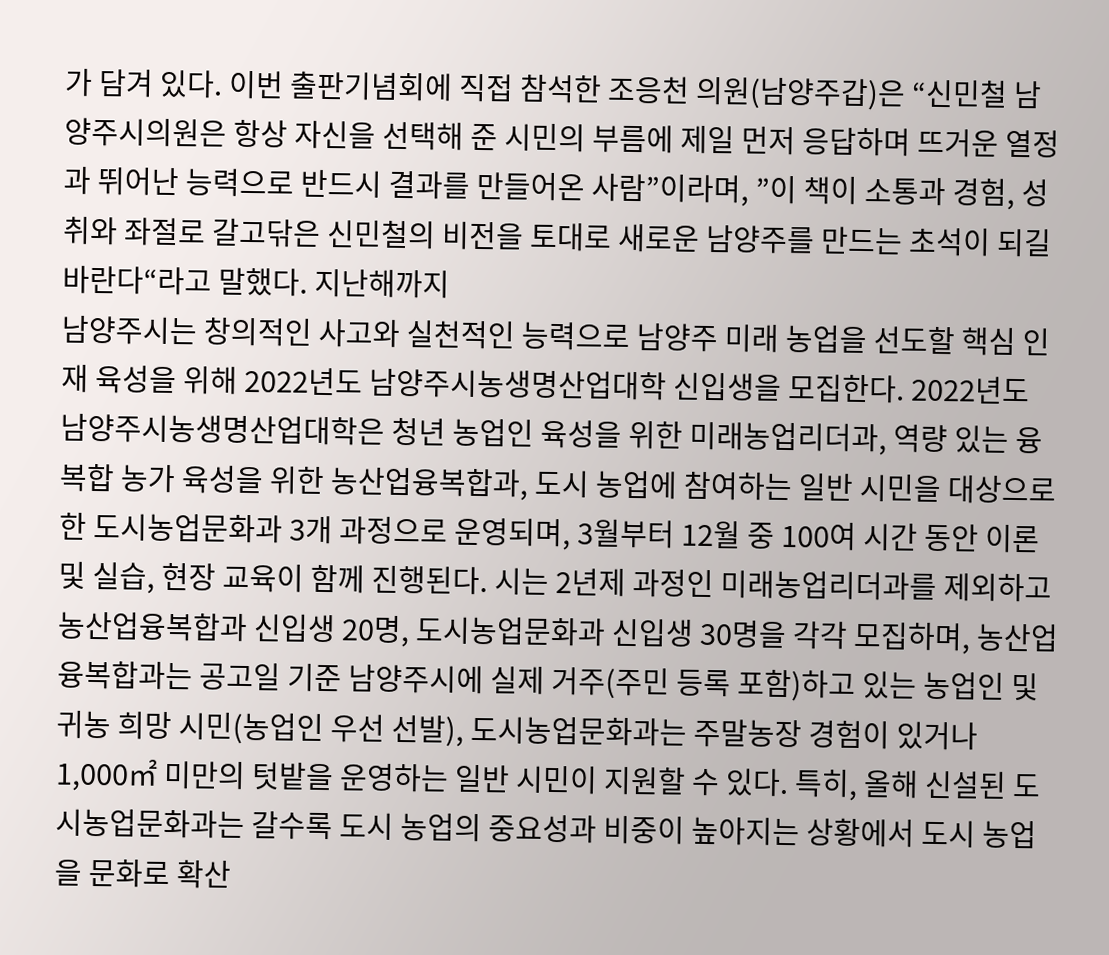가 담겨 있다. 이번 출판기념회에 직접 참석한 조응천 의원(남양주갑)은 “신민철 남양주시의원은 항상 자신을 선택해 준 시민의 부름에 제일 먼저 응답하며 뜨거운 열정과 뛰어난 능력으로 반드시 결과를 만들어온 사람”이라며, ”이 책이 소통과 경험, 성취와 좌절로 갈고닦은 신민철의 비전을 토대로 새로운 남양주를 만드는 초석이 되길 바란다“라고 말했다. 지난해까지
남양주시는 창의적인 사고와 실천적인 능력으로 남양주 미래 농업을 선도할 핵심 인재 육성을 위해 2022년도 남양주시농생명산업대학 신입생을 모집한다. 2022년도 남양주시농생명산업대학은 청년 농업인 육성을 위한 미래농업리더과, 역량 있는 융복합 농가 육성을 위한 농산업융복합과, 도시 농업에 참여하는 일반 시민을 대상으로 한 도시농업문화과 3개 과정으로 운영되며, 3월부터 12월 중 100여 시간 동안 이론 및 실습, 현장 교육이 함께 진행된다. 시는 2년제 과정인 미래농업리더과를 제외하고 농산업융복합과 신입생 20명, 도시농업문화과 신입생 30명을 각각 모집하며, 농산업융복합과는 공고일 기준 남양주시에 실제 거주(주민 등록 포함)하고 있는 농업인 및 귀농 희망 시민(농업인 우선 선발), 도시농업문화과는 주말농장 경험이 있거나 1,000㎡ 미만의 텃밭을 운영하는 일반 시민이 지원할 수 있다. 특히, 올해 신설된 도시농업문화과는 갈수록 도시 농업의 중요성과 비중이 높아지는 상황에서 도시 농업을 문화로 확산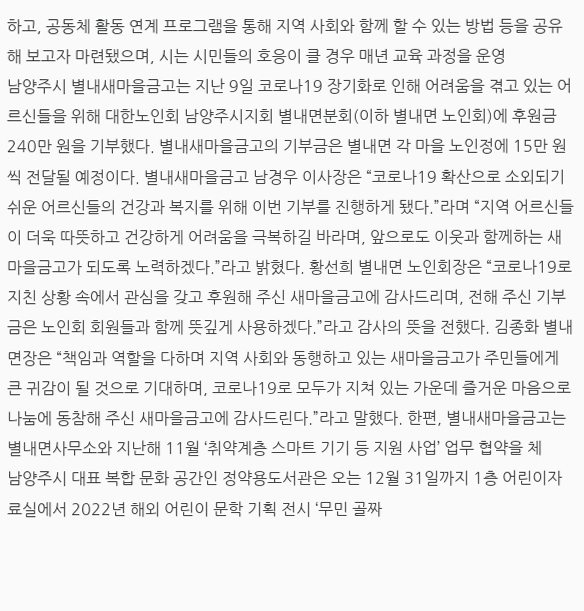하고, 공동체 활동 연계 프로그램을 통해 지역 사회와 함께 할 수 있는 방법 등을 공유해 보고자 마련됐으며, 시는 시민들의 호응이 클 경우 매년 교육 과정을 운영
남양주시 별내새마을금고는 지난 9일 코로나19 장기화로 인해 어려움을 겪고 있는 어르신들을 위해 대한노인회 남양주시지회 별내면분회(이하 별내면 노인회)에 후원금 240만 원을 기부했다. 별내새마을금고의 기부금은 별내면 각 마을 노인정에 15만 원씩 전달될 예정이다. 별내새마을금고 남경우 이사장은 “코로나19 확산으로 소외되기 쉬운 어르신들의 건강과 복지를 위해 이번 기부를 진행하게 됐다.”라며 “지역 어르신들이 더욱 따뜻하고 건강하게 어려움을 극복하길 바라며, 앞으로도 이웃과 함께하는 새마을금고가 되도록 노력하겠다.”라고 밝혔다. 황선희 별내면 노인회장은 “코로나19로 지친 상황 속에서 관심을 갖고 후원해 주신 새마을금고에 감사드리며, 전해 주신 기부금은 노인회 회원들과 함께 뜻깊게 사용하겠다.”라고 감사의 뜻을 전했다. 김종화 별내면장은 “책임과 역할을 다하며 지역 사회와 동행하고 있는 새마을금고가 주민들에게 큰 귀감이 될 것으로 기대하며, 코로나19로 모두가 지쳐 있는 가운데 즐거운 마음으로 나눔에 동참해 주신 새마을금고에 감사드린다.”라고 말했다. 한편, 별내새마을금고는 별내면사무소와 지난해 11월 ‘취약계층 스마트 기기 등 지원 사업’ 업무 협약을 체
남양주시 대표 복합 문화 공간인 정약용도서관은 오는 12월 31일까지 1층 어린이자료실에서 2022년 해외 어린이 문학 기획 전시 ‘무민 골짜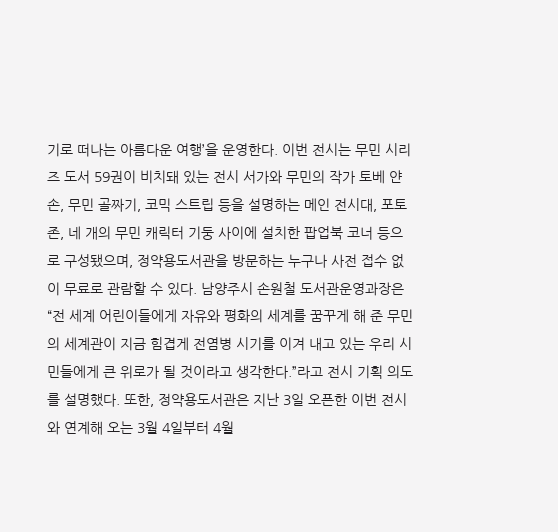기로 떠나는 아름다운 여행’을 운영한다. 이번 전시는 무민 시리즈 도서 59권이 비치돼 있는 전시 서가와 무민의 작가 토베 얀손, 무민 골짜기, 코믹 스트립 등을 설명하는 메인 전시대, 포토존, 네 개의 무민 캐릭터 기둥 사이에 설치한 팝업북 코너 등으로 구성됐으며, 정약용도서관을 방문하는 누구나 사전 접수 없이 무료로 관람할 수 있다. 남양주시 손원철 도서관운영과장은 “전 세계 어린이들에게 자유와 평화의 세계를 꿈꾸게 해 준 무민의 세계관이 지금 힘겹게 전염병 시기를 이겨 내고 있는 우리 시민들에게 큰 위로가 될 것이라고 생각한다.”라고 전시 기획 의도를 설명했다. 또한, 정약용도서관은 지난 3일 오픈한 이번 전시와 연계해 오는 3월 4일부터 4월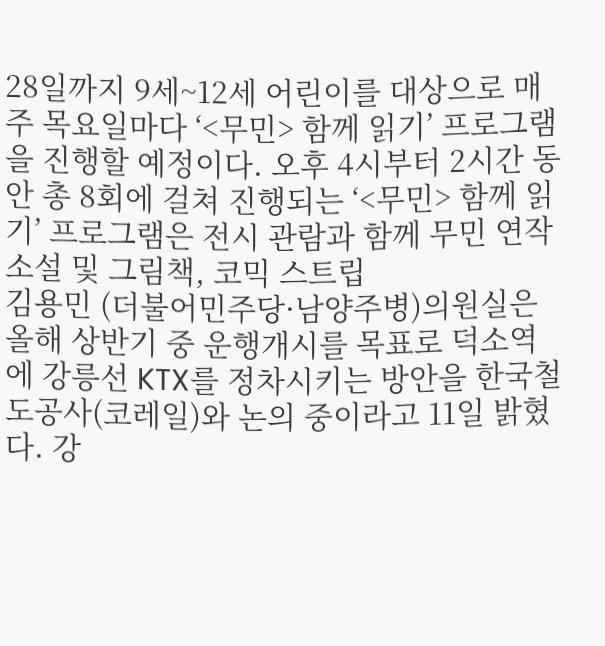28일까지 9세~12세 어린이를 대상으로 매주 목요일마다 ‘<무민> 함께 읽기’ 프로그램을 진행할 예정이다. 오후 4시부터 2시간 동안 총 8회에 걸쳐 진행되는 ‘<무민> 함께 읽기’ 프로그램은 전시 관람과 함께 무민 연작 소설 및 그림책, 코믹 스트립
김용민 (더불어민주당·남양주병)의원실은 올해 상반기 중 운행개시를 목표로 덕소역에 강릉선 KTX를 정차시키는 방안을 한국철도공사(코레일)와 논의 중이라고 11일 밝혔다. 강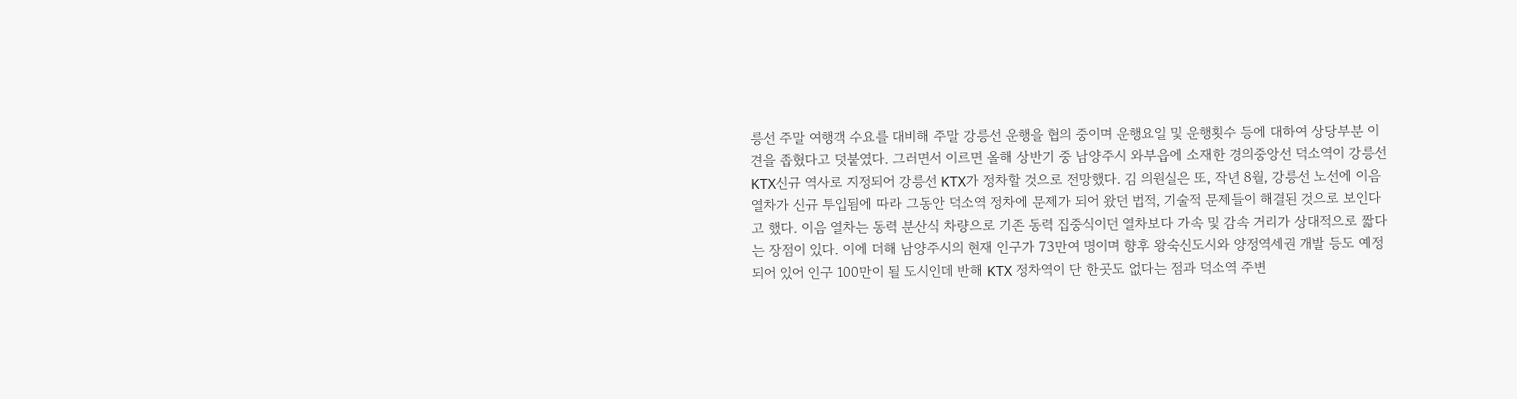릉선 주말 여행객 수요를 대비해 주말 강릉선 운행을 협의 중이며 운행요일 및 운행횟수 등에 대하여 상당부분 이견을 좁혔다고 덧붙였다. 그러면서 이르면 올해 상반기 중 남양주시 와부읍에 소재한 경의중앙선 덕소역이 강릉선 KTX신규 역사로 지정되어 강릉선 KTX가 정차할 것으로 전망했다. 김 의원실은 또, 작년 8월, 강릉선 노선에 이음 열차가 신규 투입됨에 따라 그동안 덕소역 정차에 문제가 되어 왔던 법적, 기술적 문제들이 해결된 것으로 보인다고 했다. 이음 열차는 동력 분산식 차량으로 기존 동력 집중식이던 열차보다 가속 및 감속 거리가 상대적으로 짧다는 장점이 있다. 이에 더해 남양주시의 현재 인구가 73만여 명이며 향후 왕숙신도시와 양정역세권 개발 등도 예정되어 있어 인구 100만이 될 도시인데 반해 KTX 정차역이 단 한곳도 없다는 점과 덕소역 주변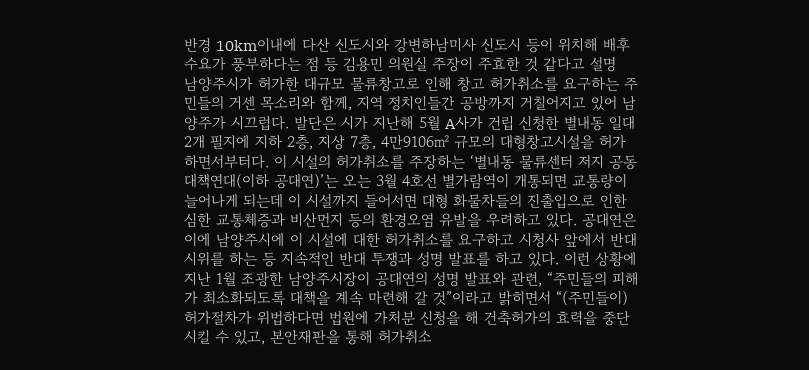반경 10km이내에 다산 신도시와 강변하남미사 신도시 등이 위치해 배후 수요가 풍부하다는 점 등 김용민 의원실 주장이 주효한 것 같다고 설명
남양주시가 허가한 대규모 물류창고로 인해 창고 허가취소를 요구하는 주민들의 거센 목소리와 함께, 지역 정치인들간 공방까지 거칠어지고 있어 남양주가 시끄럽다. 발단은 시가 지난해 5월 A사가 건립 신청한 별내동 일대 2개 필지에 지하 2층, 지상 7층, 4만9106㎡ 규모의 대형창고시설을 허가하면서부터다. 이 시설의 허가취소를 주장하는 ‘별내동 물류센터 저지 공동대책연대(이하 공대연)’는 오는 3월 4호선 별가람역이 개통되면 교통량이 늘어나게 되는데 이 시설까지 들어서면 대형 화물차들의 진출입으로 인한 심한 교통체증과 비산먼지 등의 환경오염 유발을 우려하고 있다. 공대연은 이에 남양주시에 이 시설에 대한 허가취소를 요구하고 시청사 앞에서 반대 시위를 하는 등 지속적인 반대 투쟁과 성명 발표를 하고 있다. 이런 상황에 지난 1월 조광한 남양주시장이 공대연의 성명 발표와 관련, “주민들의 피해가 최소화되도록 대책을 계속 마련해 갈 것”이라고 밝히면서 “(주민들이) 허가절차가 위법하다면 법원에 가처분 신청을 해 건축허가의 효력을 중단시킬 수 있고, 본안재판을 통해 허가취소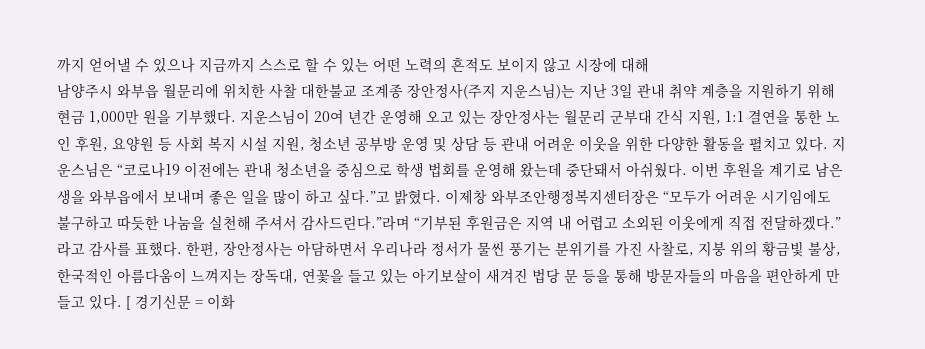까지 얻어낼 수 있으나 지금까지 스스로 할 수 있는 어떤 노력의 흔적도 보이지 않고 시장에 대해
남양주시 와부읍 월문리에 위치한 사찰 대한불교 조계종 장안정사(주지 지운스님)는 지난 3일 관내 취약 계층을 지원하기 위해 현금 1,000만 원을 기부했다. 지운스님이 20여 년간 운영해 오고 있는 장안정사는 월문리 군부대 간식 지원, 1:1 결연을 통한 노인 후원, 요양원 등 사회 복지 시설 지원, 청소년 공부방 운영 및 상담 등 관내 어려운 이웃을 위한 다양한 활동을 펼치고 있다. 지운스님은 “코로나19 이전에는 관내 청소년을 중심으로 학생 법회를 운영해 왔는데 중단돼서 아쉬웠다. 이번 후원을 계기로 남은 생을 와부읍에서 보내며 좋은 일을 많이 하고 싶다.”고 밝혔다. 이제창 와부조안행정복지센터장은 “모두가 어려운 시기임에도 불구하고 따듯한 나눔을 실천해 주셔서 감사드린다.”라며 “기부된 후원금은 지역 내 어렵고 소외된 이웃에게 직접 전달하겠다.”라고 감사를 표했다. 한편, 장안정사는 아담하면서 우리나라 정서가 물씬 풍기는 분위기를 가진 사찰로, 지붕 위의 황금빛 불상, 한국적인 아름다움이 느껴지는 장독대, 연꽃을 들고 있는 아기보살이 새겨진 법당 문 등을 통해 방문자들의 마음을 편안하게 만들고 있다. [ 경기신문 = 이화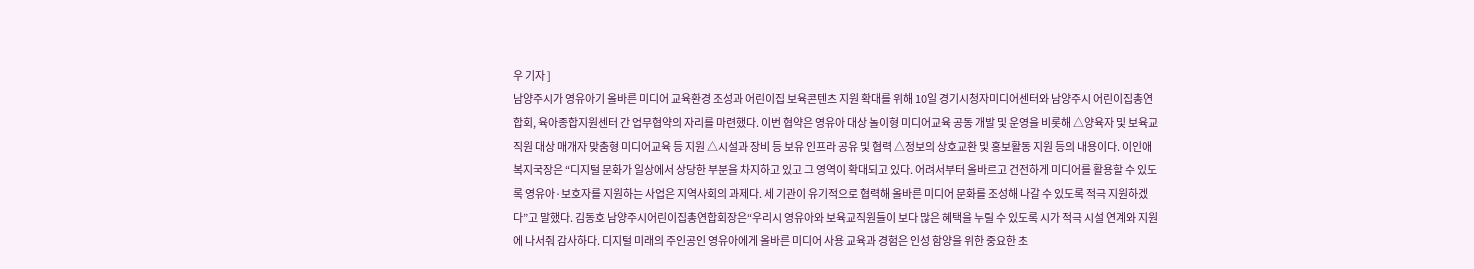우 기자 ]
남양주시가 영유아기 올바른 미디어 교육환경 조성과 어린이집 보육콘텐츠 지원 확대를 위해 10일 경기시청자미디어센터와 남양주시 어린이집총연합회, 육아종합지원센터 간 업무협약의 자리를 마련했다. 이번 협약은 영유아 대상 놀이형 미디어교육 공동 개발 및 운영을 비롯해 △양육자 및 보육교직원 대상 매개자 맞춤형 미디어교육 등 지원 △시설과 장비 등 보유 인프라 공유 및 협력 △정보의 상호교환 및 홍보활동 지원 등의 내용이다. 이인애 복지국장은 “디지털 문화가 일상에서 상당한 부분을 차지하고 있고 그 영역이 확대되고 있다. 어려서부터 올바르고 건전하게 미디어를 활용할 수 있도록 영유아·보호자를 지원하는 사업은 지역사회의 과제다. 세 기관이 유기적으로 협력해 올바른 미디어 문화를 조성해 나갈 수 있도록 적극 지원하겠다”고 말했다. 김동호 남양주시어린이집총연합회장은“우리시 영유아와 보육교직원들이 보다 많은 혜택을 누릴 수 있도록 시가 적극 시설 연계와 지원에 나서줘 감사하다. 디지털 미래의 주인공인 영유아에게 올바른 미디어 사용 교육과 경험은 인성 함양을 위한 중요한 초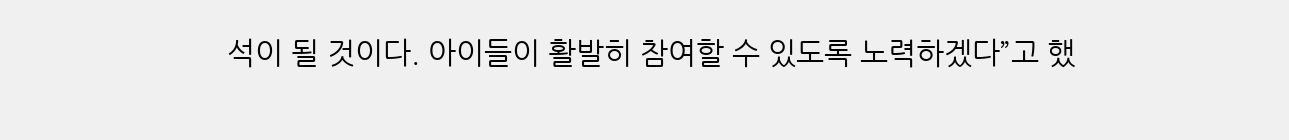석이 될 것이다. 아이들이 활발히 참여할 수 있도록 노력하겠다”고 했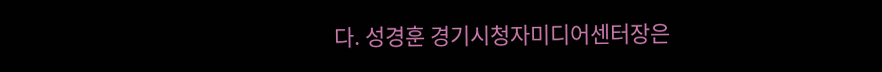다. 성경훈 경기시청자미디어센터장은